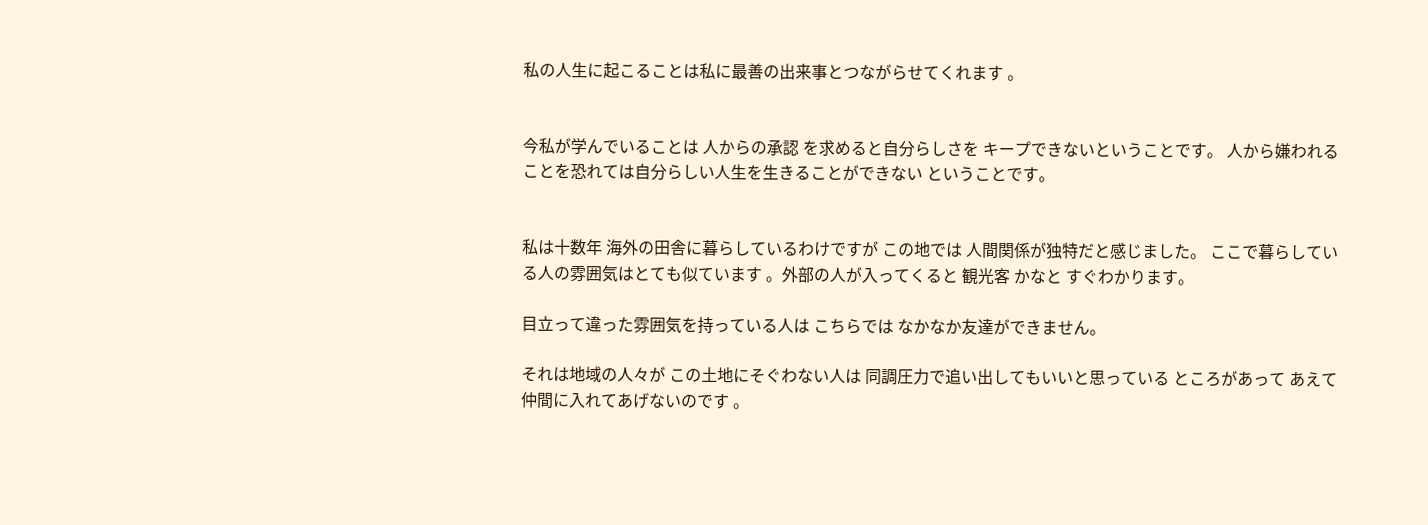私の人生に起こることは私に最善の出来事とつながらせてくれます 。


今私が学んでいることは 人からの承認 を求めると自分らしさを キープできないということです。 人から嫌われることを恐れては自分らしい人生を生きることができない ということです。


私は十数年 海外の田舎に暮らしているわけですが この地では 人間関係が独特だと感じました。 ここで暮らしている人の雰囲気はとても似ています 。外部の人が入ってくると 観光客 かなと すぐわかります。

目立って違った雰囲気を持っている人は こちらでは なかなか友達ができません。

それは地域の人々が この土地にそぐわない人は 同調圧力で追い出してもいいと思っている ところがあって あえて仲間に入れてあげないのです 。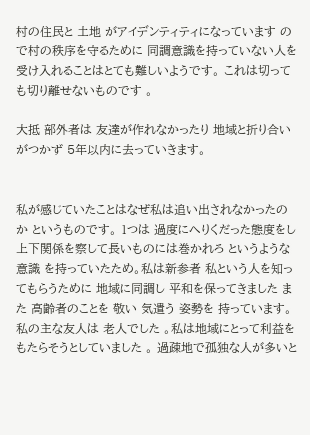村の住民と 土地 がアイデンティティになっています ので村の秩序を守るために 同調意識を持っていない人を受け入れることはとても難しいようです。 これは切っても切り離せないものです 。

大抵 部外者は 友達が作れなかったり 地域と折り合いがつかず 5年以内に去っていきます。


私が感じていたことはなぜ私は追い出されなかったのか というものです。 1つは 過度にへりくだった態度をし 上下関係を察して長いものには巻かれろ というような 意識 を持っていたため。私は新参者 私という人を知ってもらうために 地域に同調し 平和を保ってきました また 高齢者のことを 敬い 気遣う 姿勢を 持っています。 私の主な友人は 老人でした 。私は地域にとって利益をもたらそうとしていました 。 過疎地で孤独な人が多いと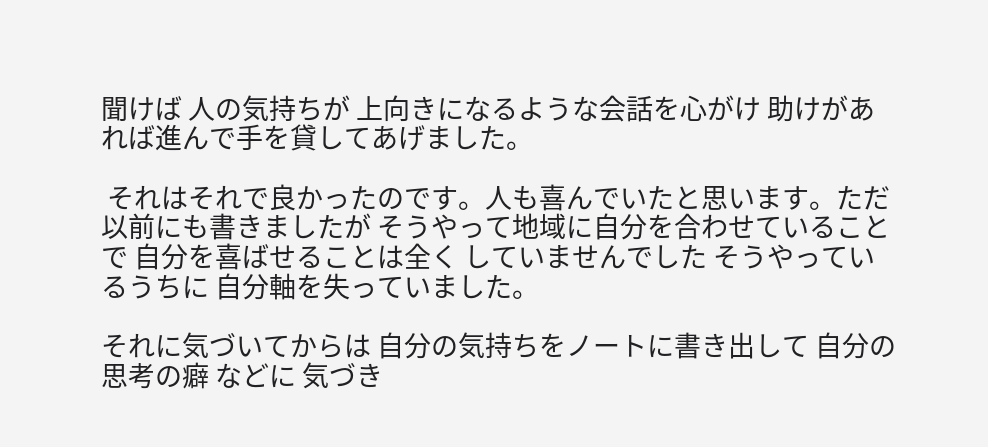聞けば 人の気持ちが 上向きになるような会話を心がけ 助けがあれば進んで手を貸してあげました。

 それはそれで良かったのです。人も喜んでいたと思います。ただ以前にも書きましたが そうやって地域に自分を合わせていることで 自分を喜ばせることは全く していませんでした そうやっているうちに 自分軸を失っていました。

それに気づいてからは 自分の気持ちをノートに書き出して 自分の思考の癖 などに 気づき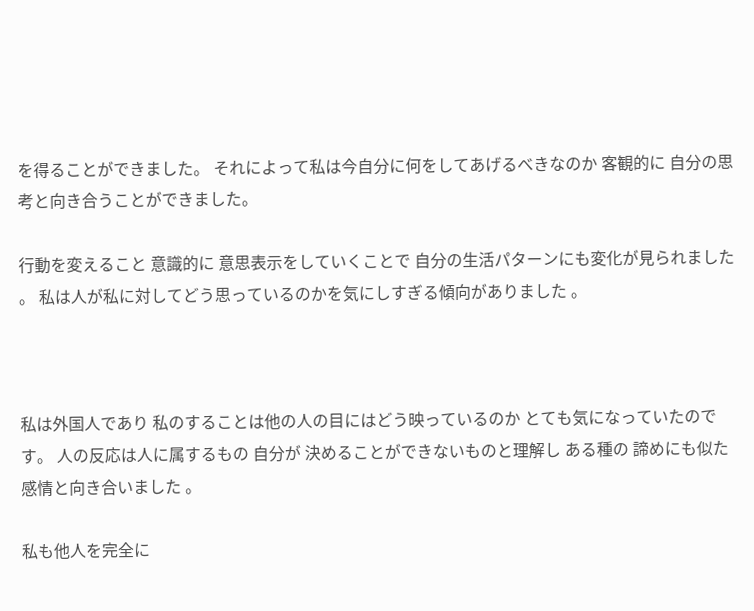を得ることができました。 それによって私は今自分に何をしてあげるべきなのか 客観的に 自分の思考と向き合うことができました。

行動を変えること 意識的に 意思表示をしていくことで 自分の生活パターンにも変化が見られました 。 私は人が私に対してどう思っているのかを気にしすぎる傾向がありました 。



私は外国人であり 私のすることは他の人の目にはどう映っているのか とても気になっていたのです。 人の反応は人に属するもの 自分が 決めることができないものと理解し ある種の 諦めにも似た感情と向き合いました 。

私も他人を完全に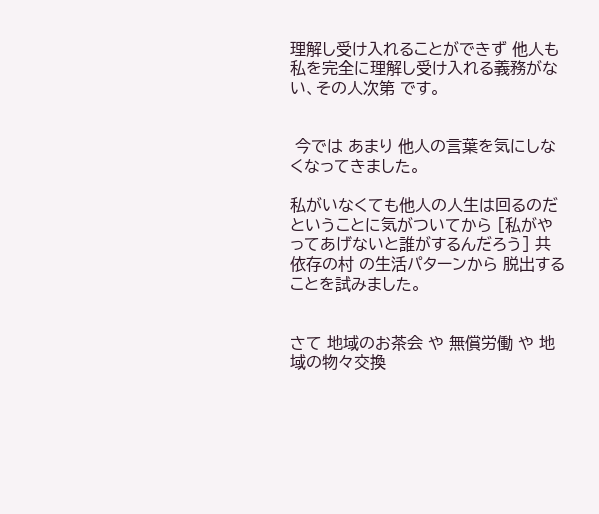理解し受け入れることができず 他人も私を完全に理解し受け入れる義務がない、その人次第 です。


 今では あまり 他人の言葉を気にしなくなってきました。

私がいなくても他人の人生は回るのだということに気がついてから [私がやってあげないと誰がするんだろう] 共依存の村 の生活パターンから 脱出することを試みました。


さて 地域のお茶会 や 無償労働 や 地域の物々交換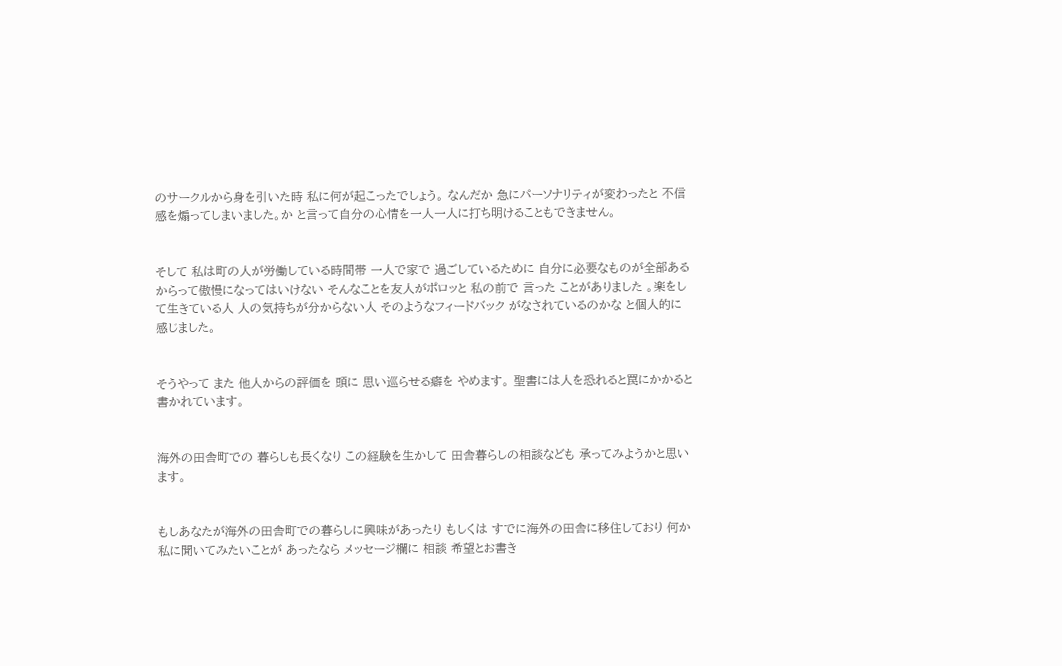のサークルから身を引いた時 私に何が起こったでしょう。 なんだか 急にパーソナリティが変わったと 不信感を煽ってしまいました。か と言って自分の心情を一人一人に打ち明けることもできません。


そして 私は町の人が労働している時間帯 一人で家で 過ごしているために 自分に必要なものが全部あるからって傲慢になってはいけない そんなことを友人がポロッと 私の前で 言った ことがありました 。楽をして生きている人 人の気持ちが分からない人 そのようなフィードバック がなされているのかな と個人的に感じました。


そうやって また 他人からの評価を 頭に 思い巡らせる癖を やめます。 聖書には人を恐れると罠にかかると書かれています。


海外の田舎町での 暮らしも長くなり この経験を生かして 田舎暮らしの相談なども 承ってみようかと思います。


もしあなたが海外の田舎町での暮らしに興味があったり もしくは すでに海外の田舎に移住しており 何か私に聞いてみたいことが あったなら メッセージ欄に 相談 希望とお書き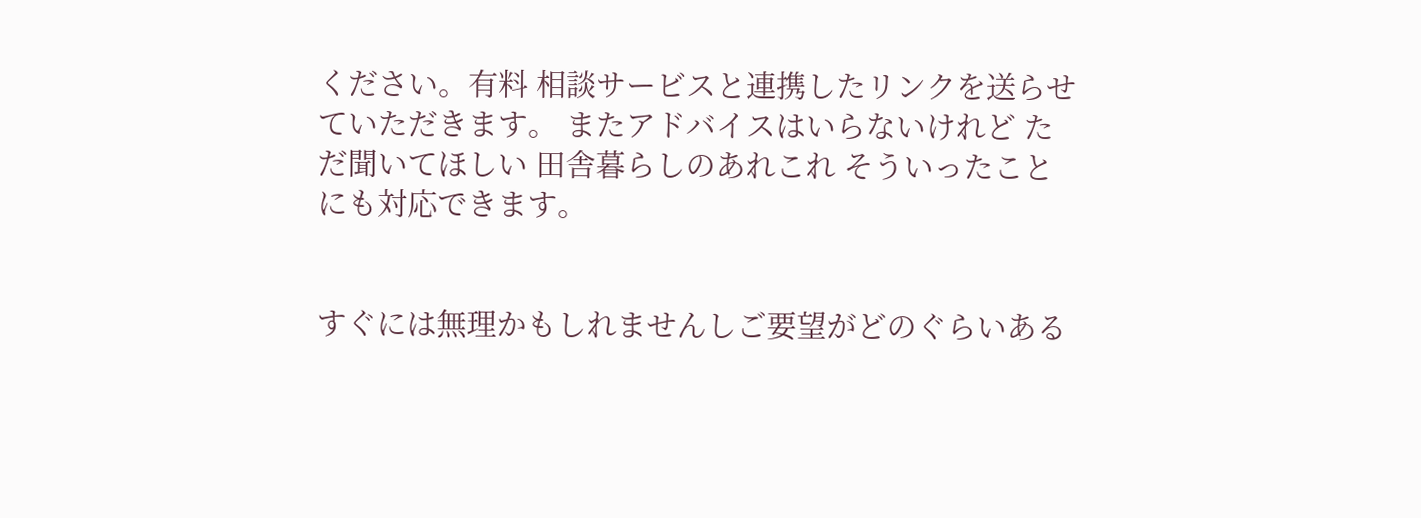ください。有料 相談サービスと連携したリンクを送らせていただきます。 またアドバイスはいらないけれど ただ聞いてほしい 田舎暮らしのあれこれ そういったことにも対応できます。


すぐには無理かもしれませんしご要望がどのぐらいある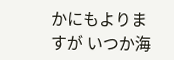かにもよりますが いつか海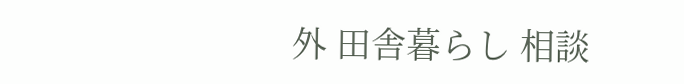外 田舎暮らし 相談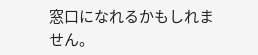窓口になれるかもしれません。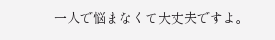一人で悩まなくて大丈夫ですよ。